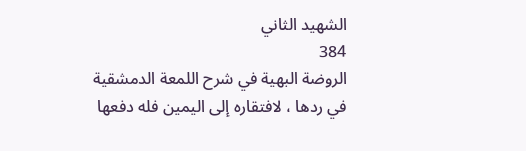الشهيد الثاني
384
الروضة البهية في شرح اللمعة الدمشقية
في ردها ، لافتقاره إلى اليمين فله دفعها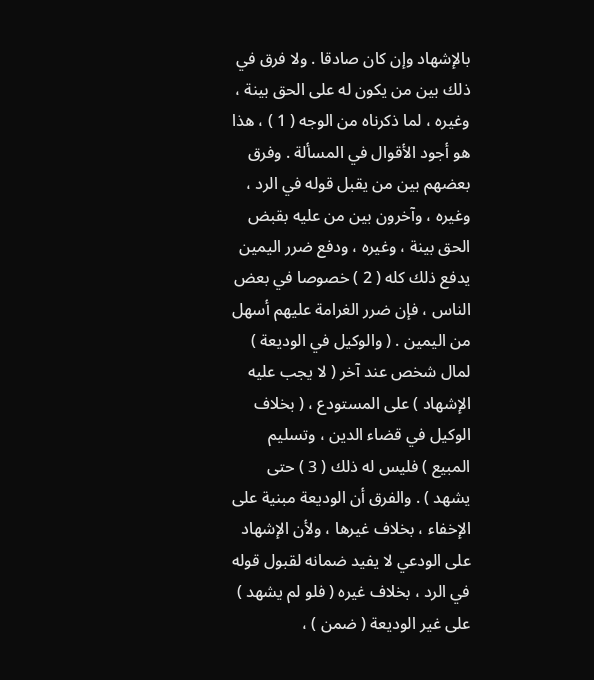بالإشهاد وإن كان صادقا . ولا فرق في ذلك بين من يكون له على الحق بينة ، وغيره ، لما ذكرناه من الوجه ( 1 ) ، هذا هو أجود الأقوال في المسألة . وفرق بعضهم بين من يقبل قوله في الرد ، وغيره ، وآخرون بين من عليه بقبض الحق بينة ، وغيره ، ودفع ضرر اليمين يدفع ذلك كله ( 2 ) خصوصا في بعض الناس ، فإن ضرر الغرامة عليهم أسهل من اليمين . ( والوكيل في الوديعة ) لمال شخص عند آخر ( لا يجب عليه الإشهاد ) على المستودع ، ( بخلاف الوكيل في قضاء الدين ، وتسليم المبيع ) فليس له ذلك ( 3 ) حتى يشهد ) . والفرق أن الوديعة مبنية على الإخفاء ، بخلاف غيرها ، ولأن الإشهاد على الودعي لا يفيد ضمانه لقبول قوله في الرد ، بخلاف غيره ( فلو لم يشهد ) على غير الوديعة ( ضمن ) ،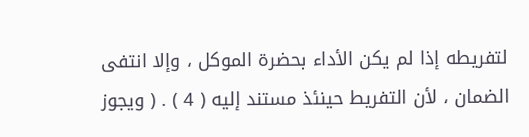لتفريطه إذا لم يكن الأداء بحضرة الموكل ، وإلا انتفى الضمان ، لأن التفريط حينئذ مستند إليه ( 4 ) . ( ويجوز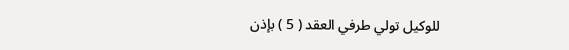للوكيل تولي طرفي العقد ( 5 ) بإذن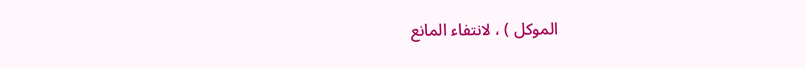الموكل ) ، لانتفاء المانع